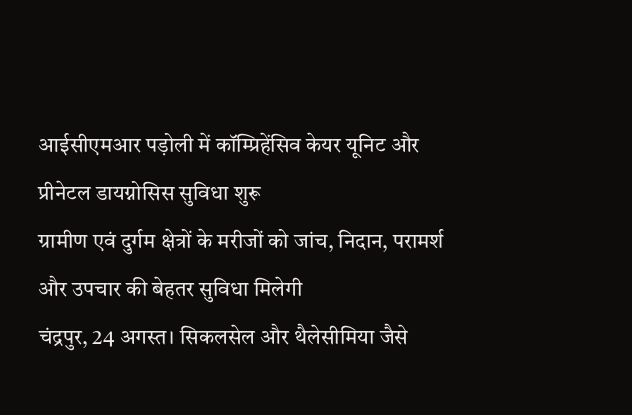आईसीएमआर पड़ोली में कॉम्प्रिहेंसिव केयर यूनिट और प्रीनेटल डायग्नोसिस सुविधा शुरू
ग्रामीण एवं दुर्गम क्षेत्रों के मरीजों को जांच, निदान, परामर्श और उपचार की बेहतर सुविधा मिलेगी
चंद्रपुर, 24 अगस्त। सिकलसेल और थैलेसीमिया जैसे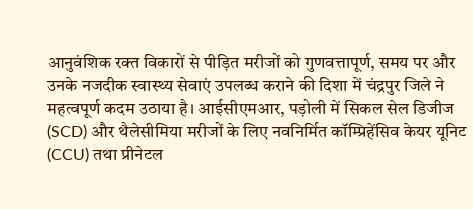आनुवंशिक रक्त विकारों से पीड़ित मरीजों को गुणवत्तापूर्ण, समय पर और उनके नजदीक स्वास्थ्य सेवाएं उपलब्ध कराने की दिशा में चंद्रपुर जिले ने महत्वपूर्ण कदम उठाया है। आईसीएमआर, पड़ोली में सिकल सेल डिजीज (SCD) और थैलेसीमिया मरीजों के लिए नवनिर्मित कॉम्प्रिहेंसिव केयर यूनिट (CCU) तथा प्रीनेटल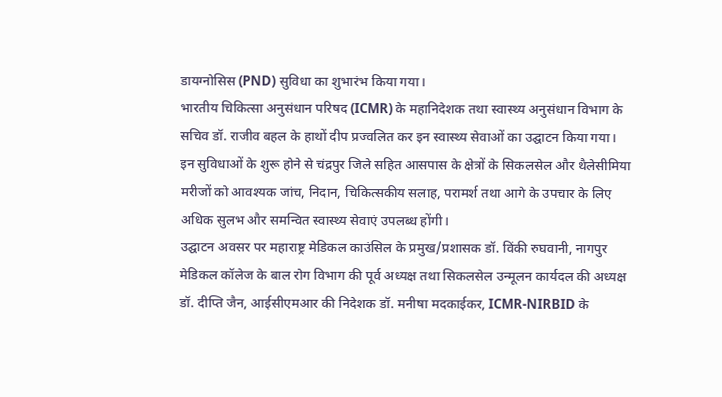डायग्नोसिस (PND) सुविधा का शुभारंभ किया गया।
भारतीय चिकित्सा अनुसंधान परिषद (ICMR) के महानिदेशक तथा स्वास्थ्य अनुसंधान विभाग के सचिव डॉ. राजीव बहल के हाथों दीप प्रज्वलित कर इन स्वास्थ्य सेवाओं का उद्घाटन किया गया। इन सुविधाओं के शुरू होने से चंद्रपुर जिले सहित आसपास के क्षेत्रों के सिकलसेल और थैलेसीमिया मरीजों को आवश्यक जांच, निदान, चिकित्सकीय सलाह, परामर्श तथा आगे के उपचार के लिए अधिक सुलभ और समन्वित स्वास्थ्य सेवाएं उपलब्ध होंगी।
उद्घाटन अवसर पर महाराष्ट्र मेडिकल काउंसिल के प्रमुख/प्रशासक डॉ. विंकी रुघवानी, नागपुर मेडिकल कॉलेज के बाल रोग विभाग की पूर्व अध्यक्ष तथा सिकलसेल उन्मूलन कार्यदल की अध्यक्ष डॉ. दीप्ति जैन, आईसीएमआर की निदेशक डॉ. मनीषा मदकाईकर, ICMR-NIRBID के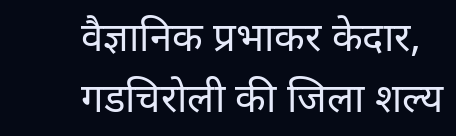वैज्ञानिक प्रभाकर केदार, गडचिरोली की जिला शल्य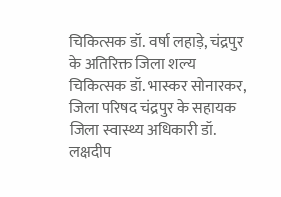चिकित्सक डॉ. वर्षा लहाड़े, चंद्रपुर के अतिरिक्त जिला शल्य चिकित्सक डॉ. भास्कर सोनारकर, जिला परिषद चंद्रपुर के सहायक जिला स्वास्थ्य अधिकारी डॉ. लक्षदीप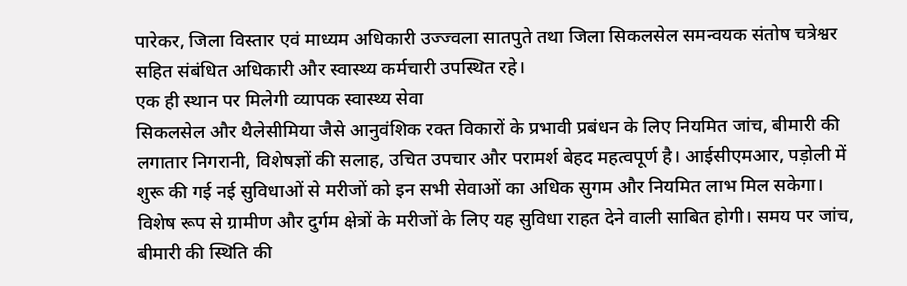पारेकर, जिला विस्तार एवं माध्यम अधिकारी उज्ज्वला सातपुते तथा जिला सिकलसेल समन्वयक संतोष चत्रेश्वर सहित संबंधित अधिकारी और स्वास्थ्य कर्मचारी उपस्थित रहे।
एक ही स्थान पर मिलेगी व्यापक स्वास्थ्य सेवा
सिकलसेल और थैलेसीमिया जैसे आनुवंशिक रक्त विकारों के प्रभावी प्रबंधन के लिए नियमित जांच, बीमारी की लगातार निगरानी, विशेषज्ञों की सलाह, उचित उपचार और परामर्श बेहद महत्वपूर्ण है। आईसीएमआर, पड़ोली में शुरू की गई नई सुविधाओं से मरीजों को इन सभी सेवाओं का अधिक सुगम और नियमित लाभ मिल सकेगा।
विशेष रूप से ग्रामीण और दुर्गम क्षेत्रों के मरीजों के लिए यह सुविधा राहत देने वाली साबित होगी। समय पर जांच, बीमारी की स्थिति की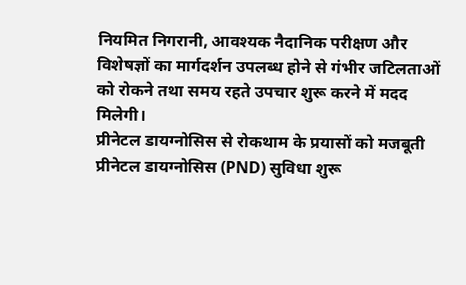नियमित निगरानी, आवश्यक नैदानिक परीक्षण और विशेषज्ञों का मार्गदर्शन उपलब्ध होने से गंभीर जटिलताओं को रोकने तथा समय रहते उपचार शुरू करने में मदद मिलेगी।
प्रीनेटल डायग्नोसिस से रोकथाम के प्रयासों को मजबूती
प्रीनेटल डायग्नोसिस (PND) सुविधा शुरू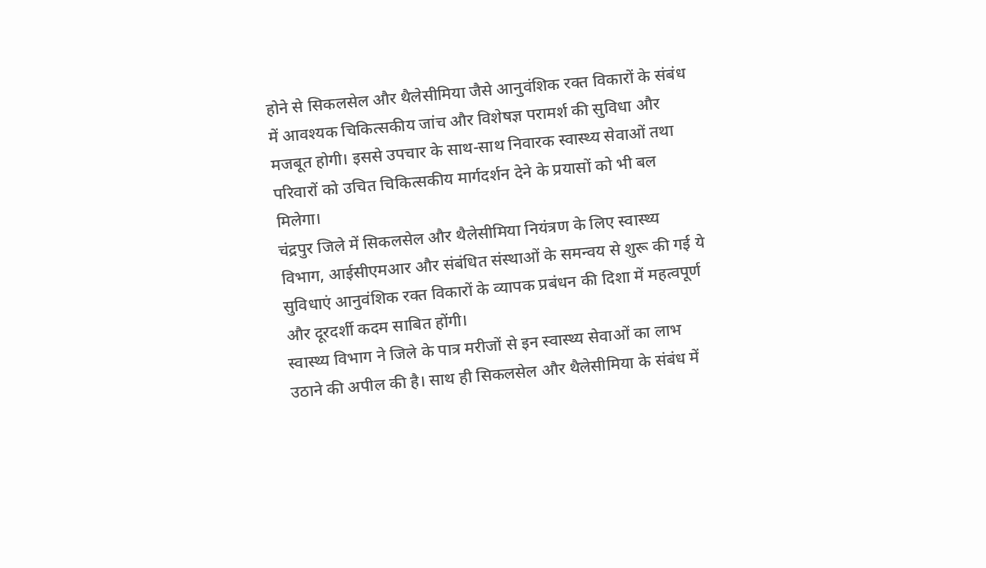होने से सिकलसेल और थैलेसीमिया जैसे आनुवंशिक रक्त विकारों के संबंध में आवश्यक चिकित्सकीय जांच और विशेषज्ञ परामर्श की सुविधा और मजबूत होगी। इससे उपचार के साथ-साथ निवारक स्वास्थ्य सेवाओं तथा परिवारों को उचित चिकित्सकीय मार्गदर्शन देने के प्रयासों को भी बल मिलेगा।
चंद्रपुर जिले में सिकलसेल और थैलेसीमिया नियंत्रण के लिए स्वास्थ्य विभाग, आईसीएमआर और संबंधित संस्थाओं के समन्वय से शुरू की गई ये सुविधाएं आनुवंशिक रक्त विकारों के व्यापक प्रबंधन की दिशा में महत्वपूर्ण और दूरदर्शी कदम साबित होंगी।
स्वास्थ्य विभाग ने जिले के पात्र मरीजों से इन स्वास्थ्य सेवाओं का लाभ उठाने की अपील की है। साथ ही सिकलसेल और थैलेसीमिया के संबंध में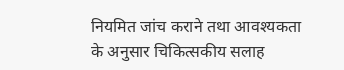नियमित जांच कराने तथा आवश्यकता के अनुसार चिकित्सकीय सलाह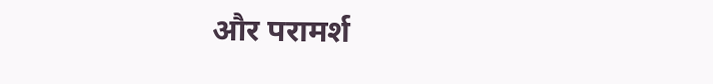और परामर्श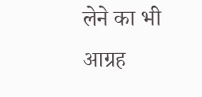लेने का भी आग्रह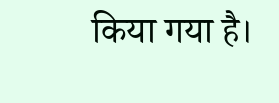किया गया है।